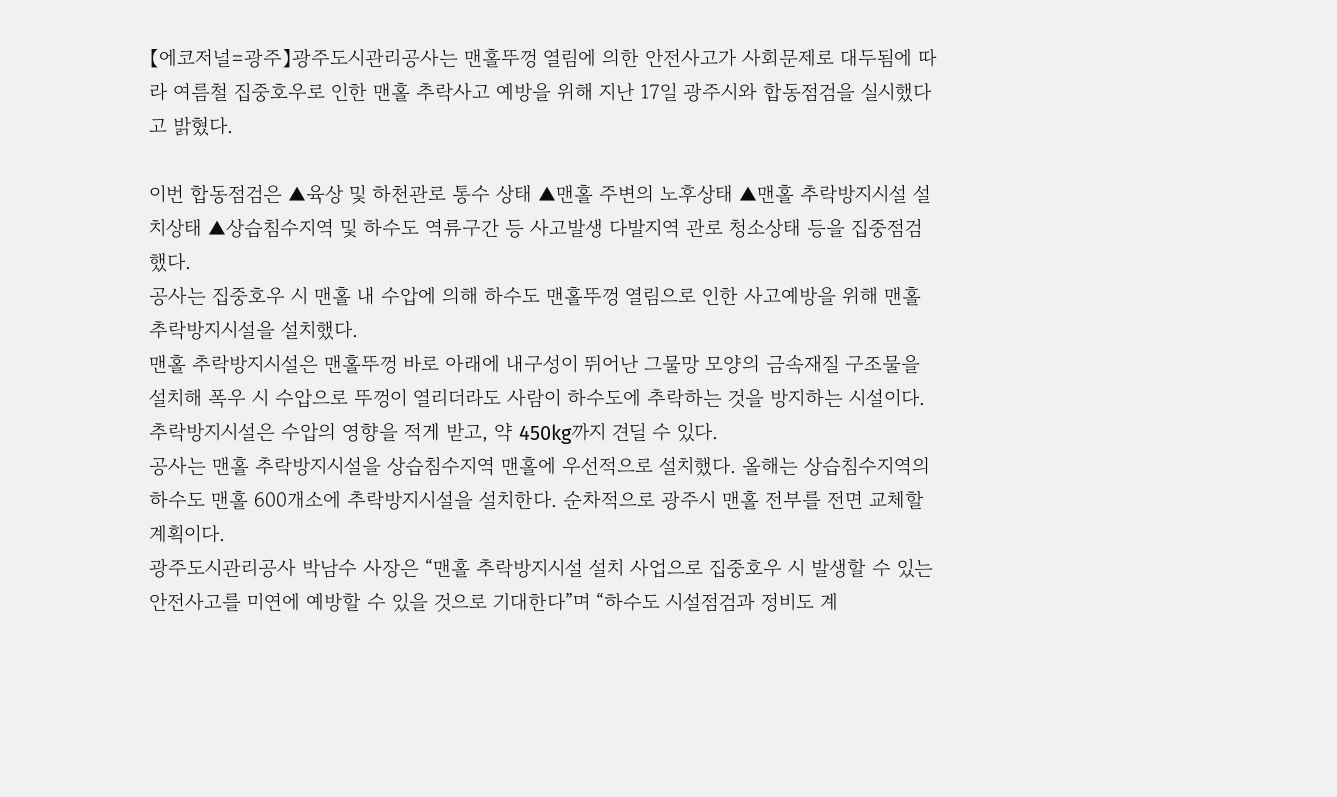【에코저널=광주】광주도시관리공사는 맨홀뚜껑 열림에 의한 안전사고가 사회문제로 대두됨에 따라 여름철 집중호우로 인한 맨홀 추락사고 예방을 위해 지난 17일 광주시와 합동점검을 실시했다고 밝혔다.

이번 합동점검은 ▲육상 및 하천관로 통수 상태 ▲맨홀 주변의 노후상태 ▲맨홀 추락방지시설 설치상태 ▲상습침수지역 및 하수도 역류구간 등 사고발생 다발지역 관로 청소상태 등을 집중점검했다.
공사는 집중호우 시 맨홀 내 수압에 의해 하수도 맨홀뚜껑 열림으로 인한 사고예방을 위해 맨홀 추락방지시설을 설치했다.
맨홀 추락방지시설은 맨홀뚜껑 바로 아래에 내구성이 뛰어난 그물망 모양의 금속재질 구조물을 설치해 폭우 시 수압으로 뚜껑이 열리더라도 사람이 하수도에 추락하는 것을 방지하는 시설이다. 추락방지시설은 수압의 영향을 적게 받고, 약 450kg까지 견딜 수 있다.
공사는 맨홀 추락방지시설을 상습침수지역 맨홀에 우선적으로 설치했다. 올해는 상습침수지역의 하수도 맨홀 600개소에 추락방지시설을 설치한다. 순차적으로 광주시 맨홀 전부를 전면 교체할 계획이다.
광주도시관리공사 박남수 사장은 “맨홀 추락방지시설 설치 사업으로 집중호우 시 발생할 수 있는 안전사고를 미연에 예방할 수 있을 것으로 기대한다”며 “하수도 시설점검과 정비도 계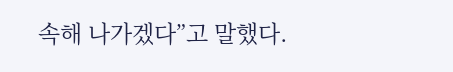속해 나가겠다”고 말했다.